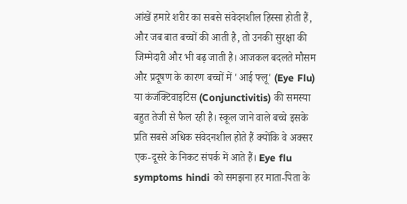आंखें हमारे शरीर का सबसे संवेदनशील हिस्सा होती हैं, और जब बात बच्चों की आती है, तो उनकी सुरक्षा की जिम्मेदारी और भी बढ़ जाती है। आजकल बदलते मौसम और प्रदूषण के कारण बच्चों में 'आई फ्लू' (Eye Flu) या कंजंक्टिवाइटिस (Conjunctivitis) की समस्या बहुत तेजी से फैल रही है। स्कूल जाने वाले बच्चे इसके प्रति सबसे अधिक संवेदनशील होते हैं क्योंकि वे अक्सर एक-दूसरे के निकट संपर्क में आते हैं। Eye flu symptoms hindi को समझना हर माता-पिता के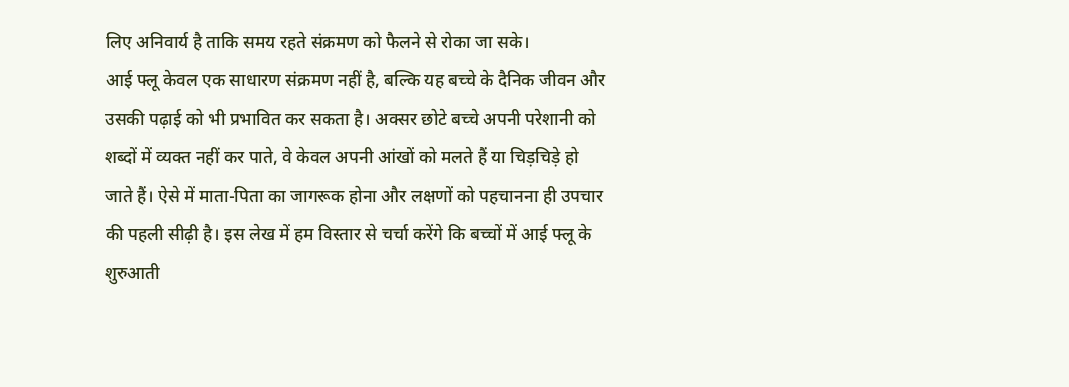लिए अनिवार्य है ताकि समय रहते संक्रमण को फैलने से रोका जा सके।
आई फ्लू केवल एक साधारण संक्रमण नहीं है, बल्कि यह बच्चे के दैनिक जीवन और उसकी पढ़ाई को भी प्रभावित कर सकता है। अक्सर छोटे बच्चे अपनी परेशानी को शब्दों में व्यक्त नहीं कर पाते, वे केवल अपनी आंखों को मलते हैं या चिड़चिड़े हो जाते हैं। ऐसे में माता-पिता का जागरूक होना और लक्षणों को पहचानना ही उपचार की पहली सीढ़ी है। इस लेख में हम विस्तार से चर्चा करेंगे कि बच्चों में आई फ्लू के शुरुआती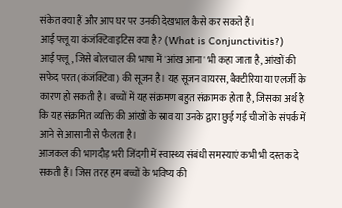संकेत क्या हैं और आप घर पर उनकी देखभाल कैसे कर सकते हैं।
आई फ्लू या कंजंक्टिवाइटिस क्या है? (What is Conjunctivitis?)
आई फ्लू, जिसे बोलचाल की भाषा में 'आंख आना' भी कहा जाता है, आंखों की सफेद परत (कंजंक्टिवा) की सूजन है। यह सूजन वायरस, बैक्टीरिया या एलर्जी के कारण हो सकती है। बच्चों में यह संक्रमण बहुत संक्रामक होता है, जिसका अर्थ है कि यह संक्रमित व्यक्ति की आंखों के स्राव या उनके द्वारा छुई गई चीजों के संपर्क में आने से आसानी से फैलता है।
आजकल की भागदौड़ भरी जिंदगी में स्वास्थ्य संबंधी समस्याएं कभी भी दस्तक दे सकती हैं। जिस तरह हम बच्चों के भविष्य की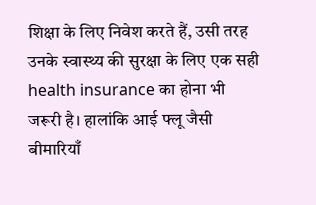शिक्षा के लिए निवेश करते हैं, उसी तरह उनके स्वास्थ्य की सुरक्षा के लिए एक सही health insurance का होना भी जरूरी है। हालांकि आई फ्लू जैसी बीमारियाँ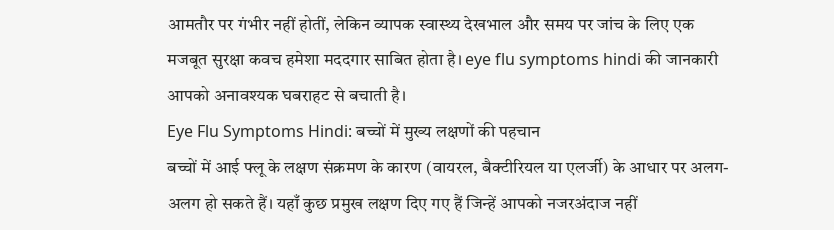आमतौर पर गंभीर नहीं होतीं, लेकिन व्यापक स्वास्थ्य देखभाल और समय पर जांच के लिए एक मजबूत सुरक्षा कवच हमेशा मददगार साबित होता है। eye flu symptoms hindi की जानकारी आपको अनावश्यक घबराहट से बचाती है।
Eye Flu Symptoms Hindi: बच्चों में मुख्य लक्षणों की पहचान
बच्चों में आई फ्लू के लक्षण संक्रमण के कारण (वायरल, बैक्टीरियल या एलर्जी) के आधार पर अलग-अलग हो सकते हैं। यहाँ कुछ प्रमुख लक्षण दिए गए हैं जिन्हें आपको नजरअंदाज नहीं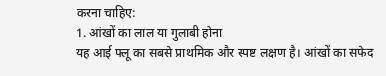करना चाहिए:
1. आंखों का लाल या गुलाबी होना
यह आई फ्लू का सबसे प्राथमिक और स्पष्ट लक्षण है। आंखों का सफेद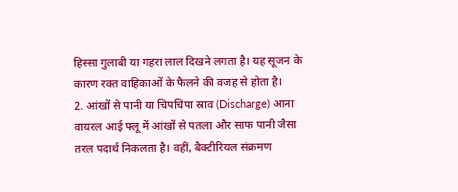हिस्सा गुलाबी या गहरा लाल दिखने लगता है। यह सूजन के कारण रक्त वाहिकाओं के फैलने की वजह से होता है।
2. आंखों से पानी या चिपचिपा स्राव (Discharge) आना
वायरल आई फ्लू में आंखों से पतला और साफ पानी जैसा तरल पदार्थ निकलता है। वहीं, बैक्टीरियल संक्रमण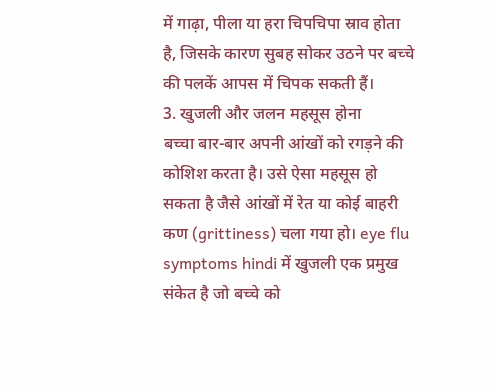में गाढ़ा, पीला या हरा चिपचिपा स्राव होता है, जिसके कारण सुबह सोकर उठने पर बच्चे की पलकें आपस में चिपक सकती हैं।
3. खुजली और जलन महसूस होना
बच्चा बार-बार अपनी आंखों को रगड़ने की कोशिश करता है। उसे ऐसा महसूस हो सकता है जैसे आंखों में रेत या कोई बाहरी कण (grittiness) चला गया हो। eye flu symptoms hindi में खुजली एक प्रमुख संकेत है जो बच्चे को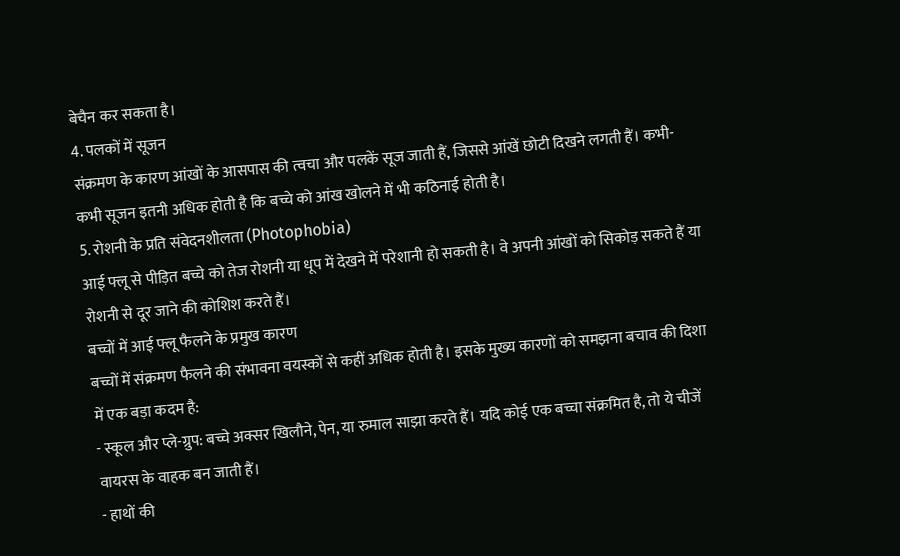बेचैन कर सकता है।
4. पलकों में सूजन
संक्रमण के कारण आंखों के आसपास की त्वचा और पलकें सूज जाती हैं, जिससे आंखें छोटी दिखने लगती हैं। कभी-कभी सूजन इतनी अधिक होती है कि बच्चे को आंख खोलने में भी कठिनाई होती है।
5. रोशनी के प्रति संवेदनशीलता (Photophobia)
आई फ्लू से पीड़ित बच्चे को तेज रोशनी या धूप में देखने में परेशानी हो सकती है। वे अपनी आंखों को सिकोड़ सकते हैं या रोशनी से दूर जाने की कोशिश करते हैं।
बच्चों में आई फ्लू फैलने के प्रमुख कारण
बच्चों में संक्रमण फैलने की संभावना वयस्कों से कहीं अधिक होती है। इसके मुख्य कारणों को समझना बचाव की दिशा में एक बड़ा कदम है:
- स्कूल और प्ले-ग्रुप: बच्चे अक्सर खिलौने, पेन, या रुमाल साझा करते हैं। यदि कोई एक बच्चा संक्रमित है, तो ये चीजें वायरस के वाहक बन जाती हैं।
- हाथों की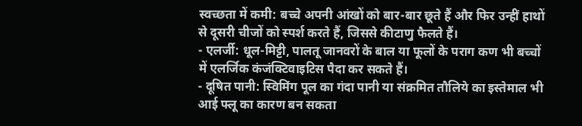स्वच्छता में कमी: बच्चे अपनी आंखों को बार-बार छूते हैं और फिर उन्हीं हाथों से दूसरी चीजों को स्पर्श करते हैं, जिससे कीटाणु फैलते हैं।
- एलर्जी: धूल-मिट्टी, पालतू जानवरों के बाल या फूलों के पराग कण भी बच्चों में एलर्जिक कंजंक्टिवाइटिस पैदा कर सकते हैं।
- दूषित पानी: स्विमिंग पूल का गंदा पानी या संक्रमित तौलिये का इस्तेमाल भी आई फ्लू का कारण बन सकता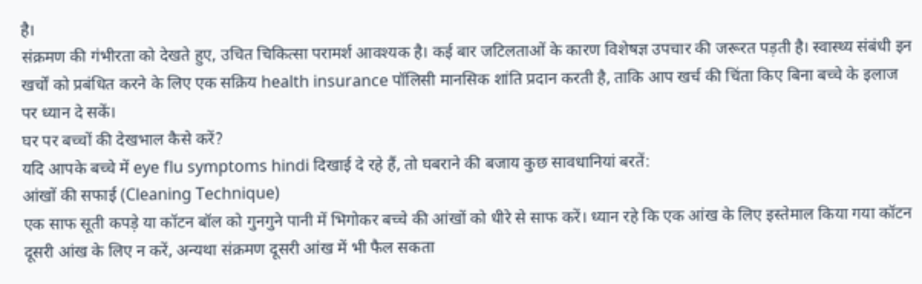है।
संक्रमण की गंभीरता को देखते हुए, उचित चिकित्सा परामर्श आवश्यक है। कई बार जटिलताओं के कारण विशेषज्ञ उपचार की जरूरत पड़ती है। स्वास्थ्य संबंधी इन खर्चों को प्रबंधित करने के लिए एक सक्रिय health insurance पॉलिसी मानसिक शांति प्रदान करती है, ताकि आप खर्च की चिंता किए बिना बच्चे के इलाज पर ध्यान दे सकें।
घर पर बच्चों की देखभाल कैसे करें?
यदि आपके बच्चे में eye flu symptoms hindi दिखाई दे रहे हैं, तो घबराने की बजाय कुछ सावधानियां बरतें:
आंखों की सफाई (Cleaning Technique)
एक साफ सूती कपड़े या कॉटन बॉल को गुनगुने पानी में भिगोकर बच्चे की आंखों को धीरे से साफ करें। ध्यान रहे कि एक आंख के लिए इस्तेमाल किया गया कॉटन दूसरी आंख के लिए न करें, अन्यथा संक्रमण दूसरी आंख में भी फैल सकता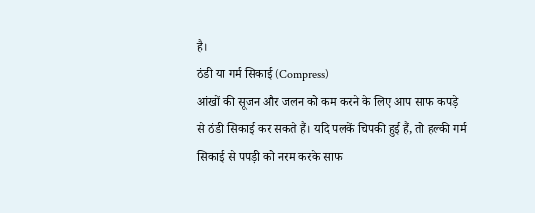है।
ठंडी या गर्म सिकाई (Compress)
आंखों की सूजन और जलन को कम करने के लिए आप साफ कपड़े से ठंडी सिकाई कर सकते हैं। यदि पलकें चिपकी हुई हैं, तो हल्की गर्म सिकाई से पपड़ी को नरम करके साफ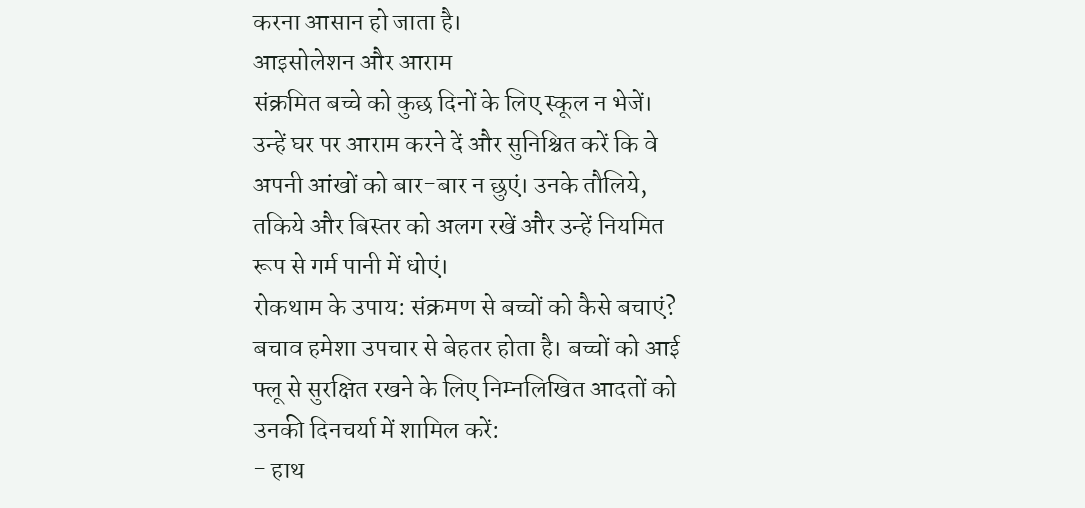करना आसान हो जाता है।
आइसोलेशन और आराम
संक्रमित बच्चे को कुछ दिनों के लिए स्कूल न भेजें। उन्हें घर पर आराम करने दें और सुनिश्चित करें कि वे अपनी आंखों को बार-बार न छुएं। उनके तौलिये, तकिये और बिस्तर को अलग रखें और उन्हें नियमित रूप से गर्म पानी में धोएं।
रोकथाम के उपाय: संक्रमण से बच्चों को कैसे बचाएं?
बचाव हमेशा उपचार से बेहतर होता है। बच्चों को आई फ्लू से सुरक्षित रखने के लिए निम्नलिखित आदतों को उनकी दिनचर्या में शामिल करें:
- हाथ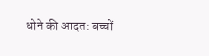धोने की आदत: बच्चों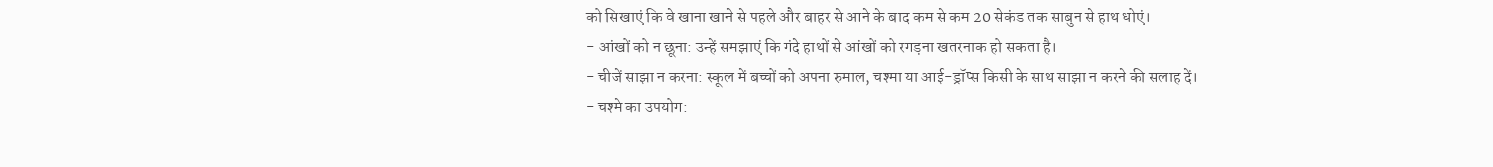को सिखाएं कि वे खाना खाने से पहले और बाहर से आने के बाद कम से कम 20 सेकंड तक साबुन से हाथ धोएं।
- आंखों को न छूना: उन्हें समझाएं कि गंदे हाथों से आंखों को रगड़ना खतरनाक हो सकता है।
- चीजें साझा न करना: स्कूल में बच्चों को अपना रुमाल, चश्मा या आई-ड्रॉप्स किसी के साथ साझा न करने की सलाह दें।
- चश्मे का उपयोग: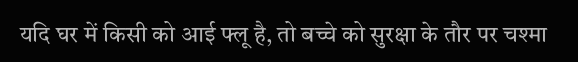यदि घर में किसी को आई फ्लू है, तो बच्चे को सुरक्षा के तौर पर चश्मा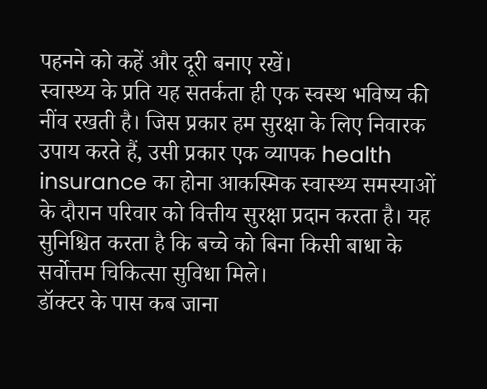पहनने को कहें और दूरी बनाए रखें।
स्वास्थ्य के प्रति यह सतर्कता ही एक स्वस्थ भविष्य की नींव रखती है। जिस प्रकार हम सुरक्षा के लिए निवारक उपाय करते हैं, उसी प्रकार एक व्यापक health insurance का होना आकस्मिक स्वास्थ्य समस्याओं के दौरान परिवार को वित्तीय सुरक्षा प्रदान करता है। यह सुनिश्चित करता है कि बच्चे को बिना किसी बाधा के सर्वोत्तम चिकित्सा सुविधा मिले।
डॉक्टर के पास कब जाना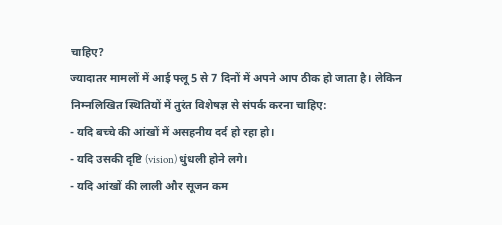चाहिए?
ज्यादातर मामलों में आई फ्लू 5 से 7 दिनों में अपने आप ठीक हो जाता है। लेकिन निम्नलिखित स्थितियों में तुरंत विशेषज्ञ से संपर्क करना चाहिए:
- यदि बच्चे की आंखों में असहनीय दर्द हो रहा हो।
- यदि उसकी दृष्टि (vision) धुंधली होने लगे।
- यदि आंखों की लाली और सूजन कम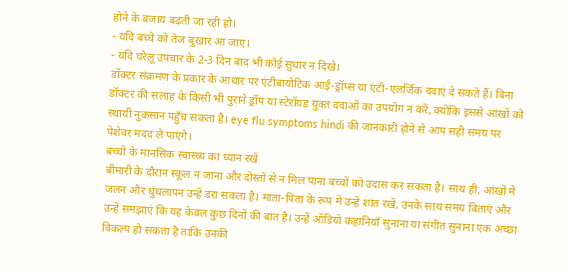होने के बजाय बढ़ती जा रही हो।
- यदि बच्चे को तेज बुखार आ जाए।
- यदि घरेलू उपचार के 2-3 दिन बाद भी कोई सुधार न दिखे।
डॉक्टर संक्रमण के प्रकार के आधार पर एंटीबायोटिक आई-ड्रॉप्स या एंटी-एलर्जिक दवाएं दे सकते हैं। बिना डॉक्टर की सलाह के किसी भी पुराने ड्रॉप या स्टेरॉयड युक्त दवाओं का उपयोग न करें, क्योंकि इससे आंखों को स्थायी नुकसान पहुँच सकता है। eye flu symptoms hindi की जानकारी होने से आप सही समय पर पेशेवर मदद ले पाएंगे।
बच्चों के मानसिक स्वास्थ्य का ध्यान रखें
बीमारी के दौरान स्कूल न जाना और दोस्तों से न मिल पाना बच्चों को उदास कर सकता है। साथ ही, आंखों में जलन और धुंधलापन उन्हें डरा सकता है। माता-पिता के रूप में उन्हें शांत रखें, उनके साथ समय बिताएं और उन्हें समझाएं कि यह केवल कुछ दिनों की बात है। उन्हें ऑडियो कहानियाँ सुनाना या संगीत सुनाना एक अच्छा विकल्प हो सकता है ताकि उनकी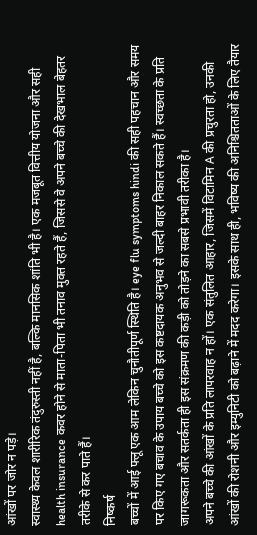आंखों पर जोर न पड़े।
स्वास्थ्य केवल शारीरिक तंदुरुस्ती नहीं है, बल्कि मानसिक शांति भी है। एक मजबूत वित्तीय योजना और सही health insurance कवर होने से माता-पिता भी तनाव मुक्त रहते हैं, जिससे वे अपने बच्चे की देखभाल बेहतर तरीके से कर पाते हैं।
निष्कर्ष
बच्चों में आई फ्लू एक आम लेकिन चुनौतीपूर्ण स्थिति है। eye flu symptoms hindi की सही पहचान और समय पर किए गए बचाव के उपाय बच्चे को इस कष्टदायक अनुभव से जल्दी बाहर निकाल सकते हैं। स्वच्छता के प्रति जागरूकता और सतर्कता ही इस संक्रमण की कड़ी को तोड़ने का सबसे प्रभावी तरीका है।
अपने बच्चे की आंखों के प्रति लापरवाह न हों। एक संतुलित आहार, जिसमें विटामिन A की प्रचुरता हो, उनकी आंखों की रोशनी और इम्युनिटी को बढ़ाने में मदद करेगा। इसके साथ ही, भविष्य की अनिश्चितताओं के लिए तैयार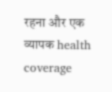रहना और एक व्यापक health coverage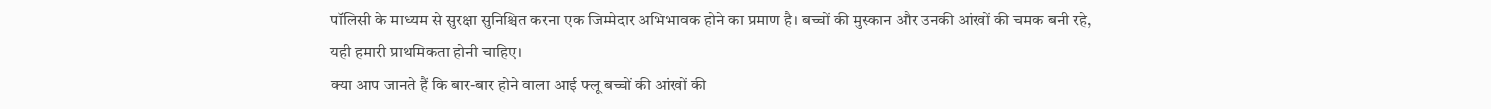पॉलिसी के माध्यम से सुरक्षा सुनिश्चित करना एक जिम्मेदार अभिभावक होने का प्रमाण है। बच्चों की मुस्कान और उनकी आंखों की चमक बनी रहे, यही हमारी प्राथमिकता होनी चाहिए।
क्या आप जानते हैं कि बार-बार होने वाला आई फ्लू बच्चों की आंखों की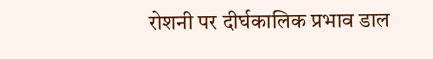रोशनी पर दीर्घकालिक प्रभाव डाल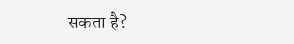सकता है?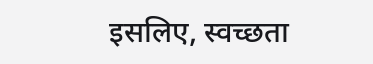इसलिए, स्वच्छता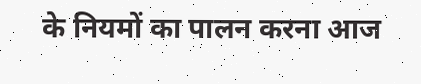के नियमों का पालन करना आज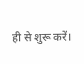ही से शुरू करें।